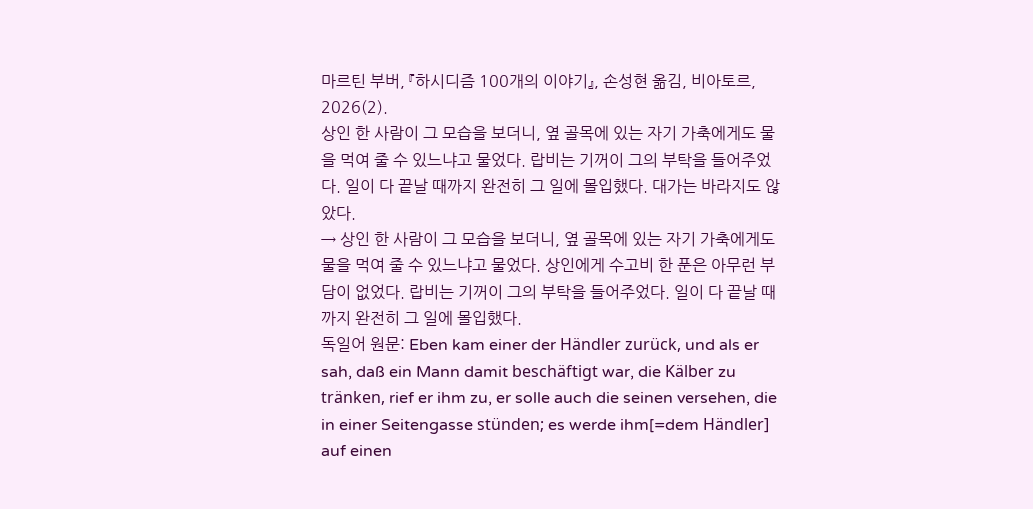마르틴 부버, 『하시디즘 100개의 이야기』, 손성현 옮김, 비아토르, 2026(2).
상인 한 사람이 그 모습을 보더니, 옆 골목에 있는 자기 가축에게도 물을 먹여 줄 수 있느냐고 물었다. 랍비는 기꺼이 그의 부탁을 들어주었다. 일이 다 끝날 때까지 완전히 그 일에 몰입했다. 대가는 바라지도 않았다.
→ 상인 한 사람이 그 모습을 보더니, 옆 골목에 있는 자기 가축에게도 물을 먹여 줄 수 있느냐고 물었다. 상인에게 수고비 한 푼은 아무런 부담이 없었다. 랍비는 기꺼이 그의 부탁을 들어주었다. 일이 다 끝날 때까지 완전히 그 일에 몰입했다.
독일어 원문: Eben kam einer der Händler zurück, und als er sah, daß ein Mann damit beschäftigt war, die Kälber zu tränken, rief er ihm zu, er solle auch die seinen versehen, die in einer Seitengasse stünden; es werde ihm[=dem Händler] auf einen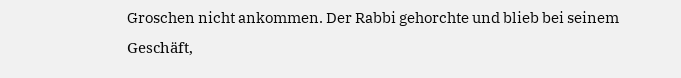Groschen nicht ankommen. Der Rabbi gehorchte und blieb bei seinem Geschäft,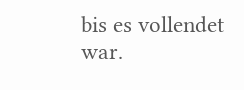bis es vollendet war.